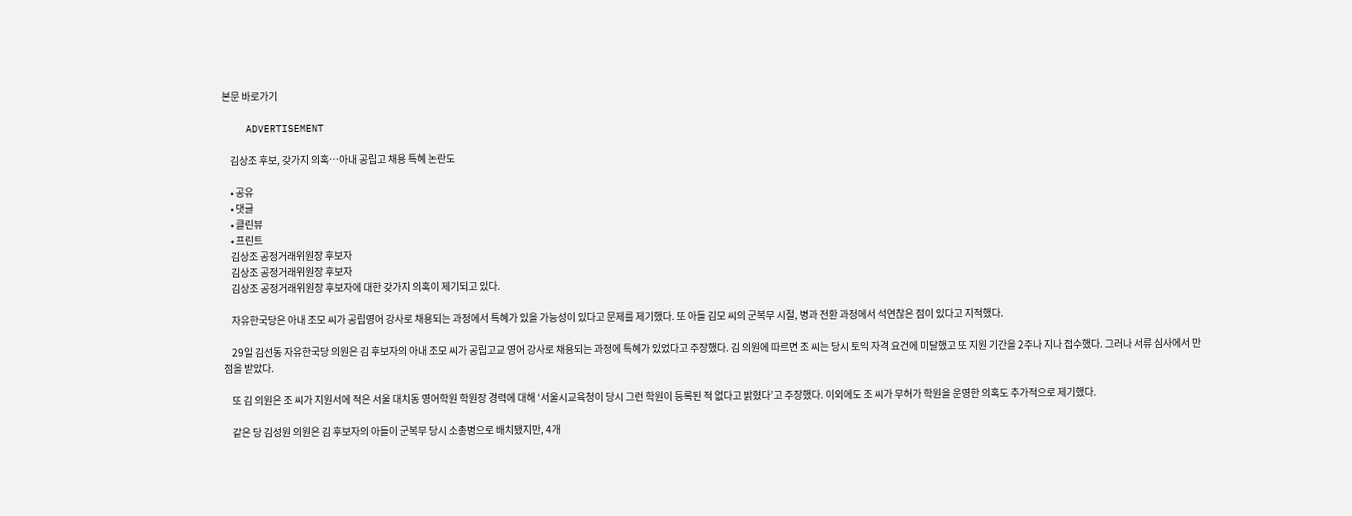본문 바로가기

    ADVERTISEMENT

    김상조 후보, 갖가지 의혹…아내 공립고 채용 특혜 논란도

    • 공유
    • 댓글
    • 클린뷰
    • 프린트
    김상조 공정거래위원장 후보자
    김상조 공정거래위원장 후보자
    김상조 공정거래위원장 후보자에 대한 갖가지 의혹이 제기되고 있다.

    자유한국당은 아내 조모 씨가 공립영어 강사로 채용되는 과정에서 특혜가 있을 가능성이 있다고 문제를 제기했다. 또 아들 김모 씨의 군복무 시절, 병과 전환 과정에서 석연찮은 점이 있다고 지적했다.

    29일 김선동 자유한국당 의원은 김 후보자의 아내 조모 씨가 공립고교 영어 강사로 채용되는 과정에 특혜가 있었다고 주장했다. 김 의원에 따르면 조 씨는 당시 토익 자격 요건에 미달했고 또 지원 기간을 2주나 지나 접수했다. 그러나 서류 심사에서 만점을 받았다.

    또 김 의원은 조 씨가 지원서에 적은 서울 대치동 영어학원 학원장 경력에 대해 ‘서울시교육청이 당시 그런 학원이 등록된 적 없다고 밝혔다’고 주장했다. 이외에도 조 씨가 무허가 학원을 운영한 의혹도 추가적으로 제기했다.

    같은 당 김성원 의원은 김 후보자의 아들이 군복무 당시 소총병으로 배치됐지만, 4개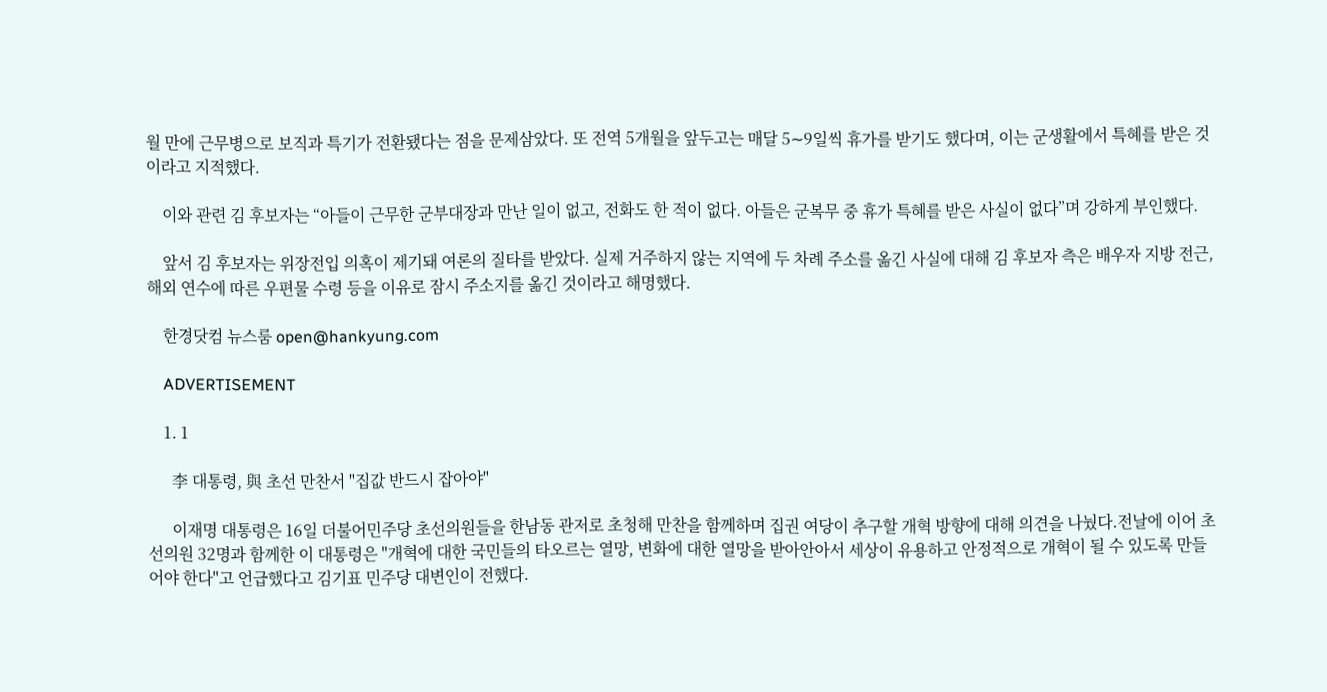월 만에 근무병으로 보직과 특기가 전환됐다는 점을 문제삼았다. 또 전역 5개월을 앞두고는 매달 5∼9일씩 휴가를 받기도 했다며, 이는 군생활에서 특혜를 받은 것이라고 지적했다.

    이와 관련 김 후보자는 “아들이 근무한 군부대장과 만난 일이 없고, 전화도 한 적이 없다. 아들은 군복무 중 휴가 특혜를 받은 사실이 없다”며 강하게 부인했다.

    앞서 김 후보자는 위장전입 의혹이 제기돼 여론의 질타를 받았다. 실제 거주하지 않는 지역에 두 차례 주소를 옮긴 사실에 대해 김 후보자 측은 배우자 지방 전근, 해외 연수에 따른 우편물 수령 등을 이유로 잠시 주소지를 옮긴 것이라고 해명했다.

    한경닷컴 뉴스룸 open@hankyung.com

    ADVERTISEMENT

    1. 1

      李 대통령, 與 초선 만찬서 "집값 반드시 잡아야"

      이재명 대통령은 16일 더불어민주당 초선의원들을 한남동 관저로 초청해 만찬을 함께하며 집권 여당이 추구할 개혁 방향에 대해 의견을 나눴다.전날에 이어 초선의원 32명과 함께한 이 대통령은 "개혁에 대한 국민들의 타오르는 열망, 변화에 대한 열망을 받아안아서 세상이 유용하고 안정적으로 개혁이 될 수 있도록 만들어야 한다"고 언급했다고 김기표 민주당 대변인이 전했다.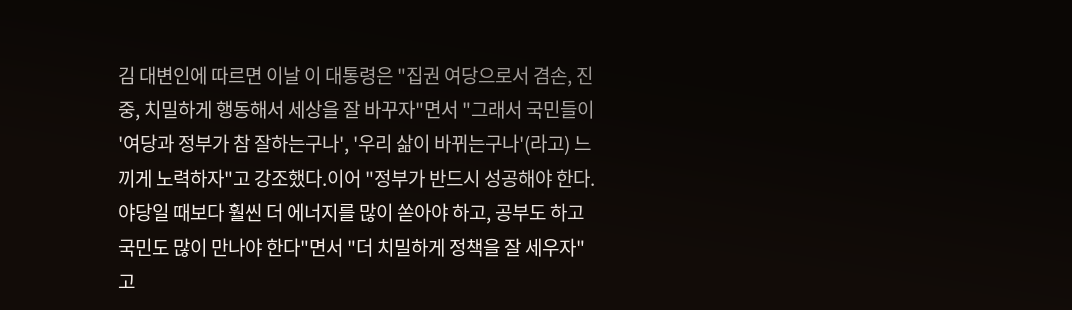김 대변인에 따르면 이날 이 대통령은 "집권 여당으로서 겸손, 진중, 치밀하게 행동해서 세상을 잘 바꾸자"면서 "그래서 국민들이 '여당과 정부가 참 잘하는구나', '우리 삶이 바뀌는구나'(라고) 느끼게 노력하자"고 강조했다.이어 "정부가 반드시 성공해야 한다. 야당일 때보다 훨씬 더 에너지를 많이 쏟아야 하고, 공부도 하고 국민도 많이 만나야 한다"면서 "더 치밀하게 정책을 잘 세우자"고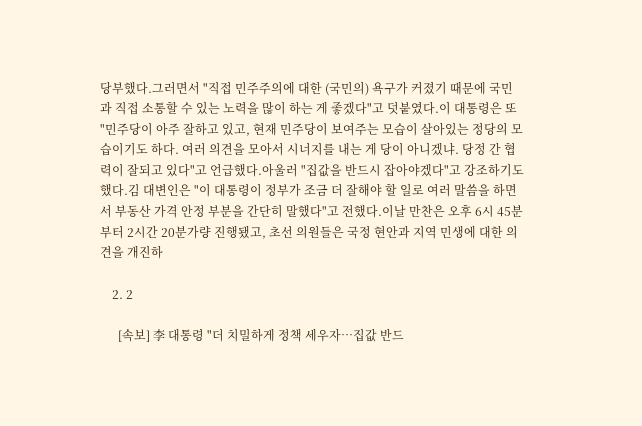당부했다.그러면서 "직접 민주주의에 대한 (국민의) 욕구가 커졌기 때문에 국민과 직접 소통할 수 있는 노력을 많이 하는 게 좋겠다"고 덧붙였다.이 대통령은 또 "민주당이 아주 잘하고 있고, 현재 민주당이 보여주는 모습이 살아있는 정당의 모습이기도 하다. 여러 의견을 모아서 시너지를 내는 게 당이 아니겠냐. 당정 간 협력이 잘되고 있다"고 언급했다.아울러 "집값을 반드시 잡아야겠다"고 강조하기도 했다.김 대변인은 "이 대통령이 정부가 조금 더 잘해야 할 일로 여러 말씀을 하면서 부동산 가격 안정 부분을 간단히 말했다"고 전했다.이날 만찬은 오후 6시 45분부터 2시간 20분가량 진행됐고, 초선 의원들은 국정 현안과 지역 민생에 대한 의견을 개진하

    2. 2

      [속보] 李 대통령 "더 치밀하게 정책 세우자…집값 반드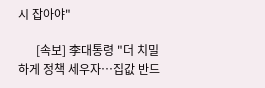시 잡아야"

      [속보] 李대통령 "더 치밀하게 정책 세우자…집값 반드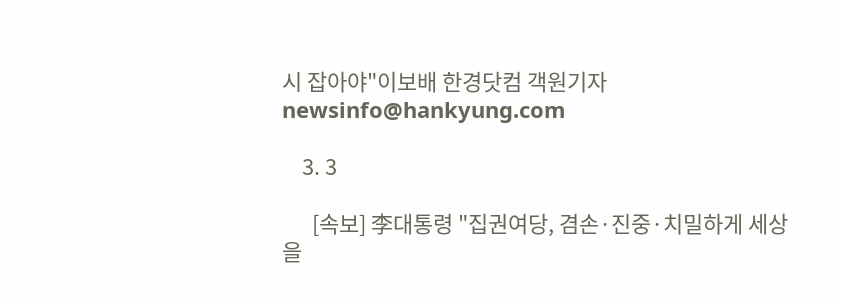시 잡아야"이보배 한경닷컴 객원기자 newsinfo@hankyung.com

    3. 3

      [속보] 李대통령 "집권여당, 겸손·진중·치밀하게 세상을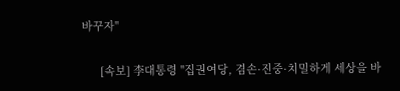바꾸자"

      [속보] 李대통령 "집권여당, 겸손·진중·치밀하게 세상을 바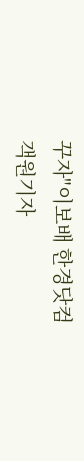꾸자"이보배 한경닷컴 객원기자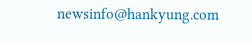newsinfo@hankyung.com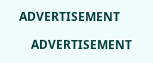ADVERTISEMENT

    ADVERTISEMENT